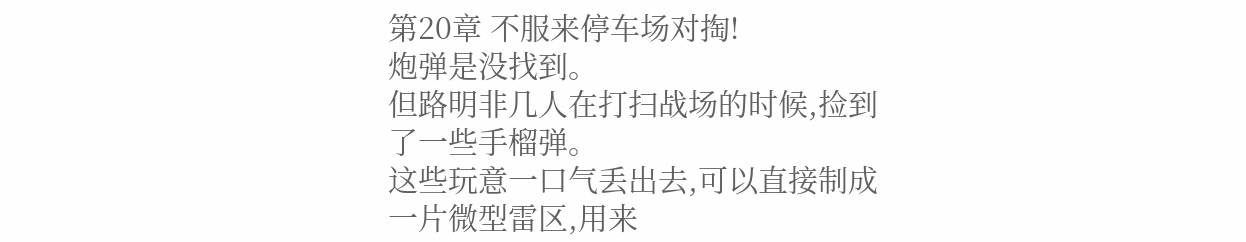第20章 不服来停车场对掏!
炮弹是没找到。
但路明非几人在打扫战场的时候,捡到了一些手榴弹。
这些玩意一口气丢出去,可以直接制成一片微型雷区,用来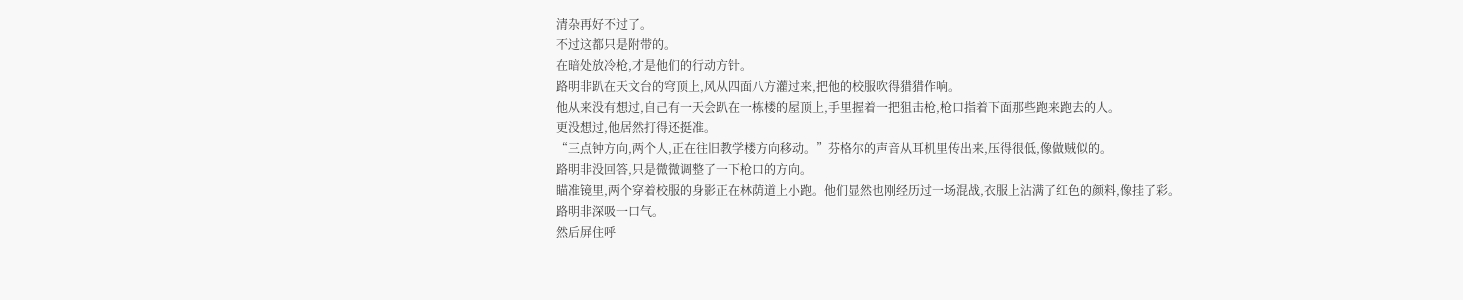清杂再好不过了。
不过这都只是附带的。
在暗处放冷枪,才是他们的行动方针。
路明非趴在天文台的穹顶上,风从四面八方灌过来,把他的校服吹得猎猎作响。
他从来没有想过,自己有一天会趴在一栋楼的屋顶上,手里握着一把狙击枪,枪口指着下面那些跑来跑去的人。
更没想过,他居然打得还挺准。
“三点钟方向,两个人,正在往旧教学楼方向移动。”芬格尔的声音从耳机里传出来,压得很低,像做贼似的。
路明非没回答,只是微微调整了一下枪口的方向。
瞄准镜里,两个穿着校服的身影正在林荫道上小跑。他们显然也刚经历过一场混战,衣服上沾满了红色的颜料,像挂了彩。
路明非深吸一口气。
然后屏住呼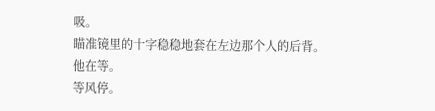吸。
瞄准镜里的十字稳稳地套在左边那个人的后背。
他在等。
等风停。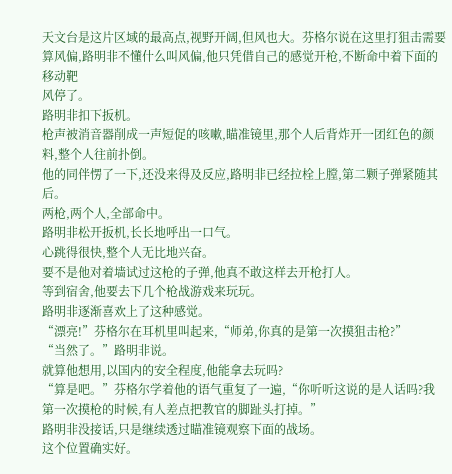天文台是这片区域的最高点,视野开阔,但风也大。芬格尔说在这里打狙击需要算风偏,路明非不懂什么叫风偏,他只凭借自己的感觉开枪,不断命中着下面的移动靶
风停了。
路明非扣下扳机。
枪声被消音器削成一声短促的咳嗽,瞄准镜里,那个人后背炸开一团红色的颜料,整个人往前扑倒。
他的同伴愣了一下,还没来得及反应,路明非已经拉栓上膛,第二颗子弹紧随其后。
两枪,两个人,全部命中。
路明非松开扳机,长长地呼出一口气。
心跳得很快,整个人无比地兴奋。
要不是他对着墙试过这枪的子弹,他真不敢这样去开枪打人。
等到宿舍,他要去下几个枪战游戏来玩玩。
路明非逐渐喜欢上了这种感觉。
“漂亮!”芬格尔在耳机里叫起来,“师弟,你真的是第一次摸狙击枪?”
“当然了。”路明非说。
就算他想用,以国内的安全程度,他能拿去玩吗?
“算是吧。”芬格尔学着他的语气重复了一遍,“你听听这说的是人话吗?我第一次摸枪的时候,有人差点把教官的脚趾头打掉。”
路明非没接话,只是继续透过瞄准镜观察下面的战场。
这个位置确实好。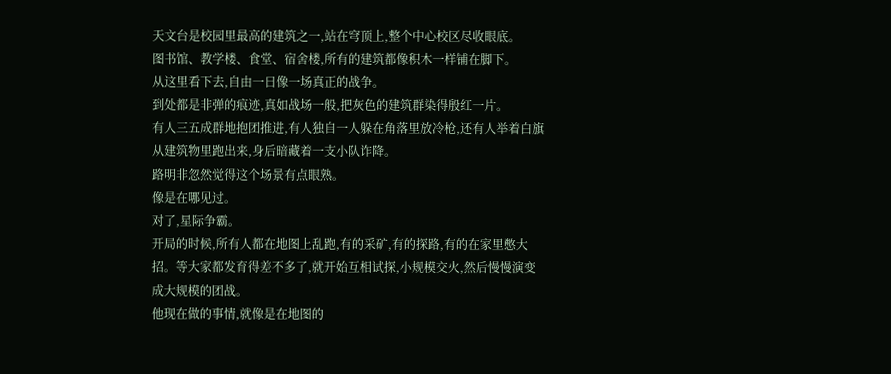天文台是校园里最高的建筑之一,站在穹顶上,整个中心校区尽收眼底。
图书馆、教学楼、食堂、宿舍楼,所有的建筑都像积木一样铺在脚下。
从这里看下去,自由一日像一场真正的战争。
到处都是非弹的痕迹,真如战场一般,把灰色的建筑群染得殷红一片。
有人三五成群地抱团推进,有人独自一人躲在角落里放冷枪,还有人举着白旗从建筑物里跑出来,身后暗藏着一支小队诈降。
路明非忽然觉得这个场景有点眼熟。
像是在哪见过。
对了,星际争霸。
开局的时候,所有人都在地图上乱跑,有的采矿,有的探路,有的在家里憋大招。等大家都发育得差不多了,就开始互相试探,小规模交火,然后慢慢演变成大规模的团战。
他现在做的事情,就像是在地图的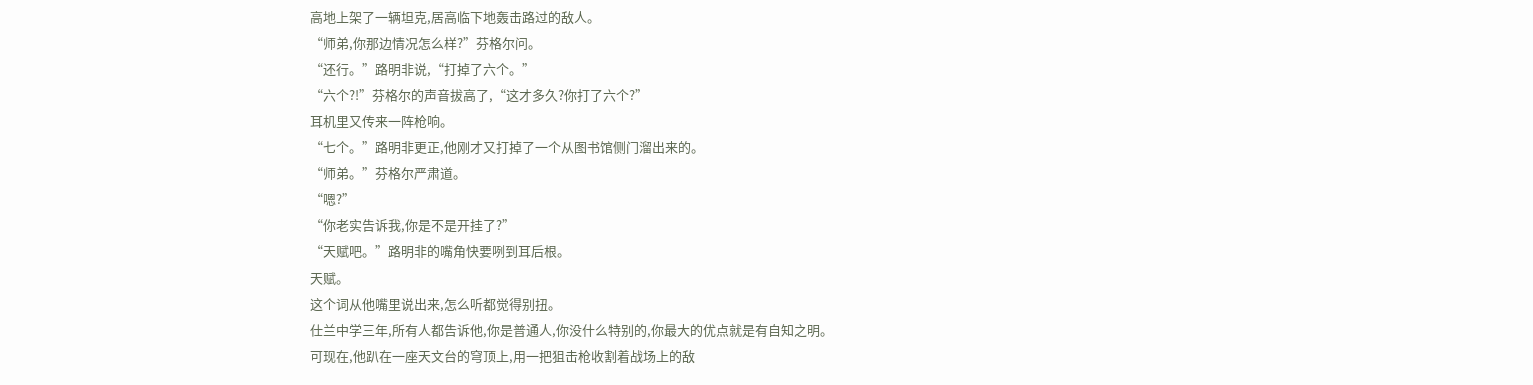高地上架了一辆坦克,居高临下地轰击路过的敌人。
“师弟,你那边情况怎么样?”芬格尔问。
“还行。”路明非说,“打掉了六个。”
“六个?!”芬格尔的声音拔高了,“这才多久?你打了六个?”
耳机里又传来一阵枪响。
“七个。”路明非更正,他刚才又打掉了一个从图书馆侧门溜出来的。
“师弟。”芬格尔严肃道。
“嗯?”
“你老实告诉我,你是不是开挂了?”
“天赋吧。”路明非的嘴角快要咧到耳后根。
天赋。
这个词从他嘴里说出来,怎么听都觉得别扭。
仕兰中学三年,所有人都告诉他,你是普通人,你没什么特别的,你最大的优点就是有自知之明。
可现在,他趴在一座天文台的穹顶上,用一把狙击枪收割着战场上的敌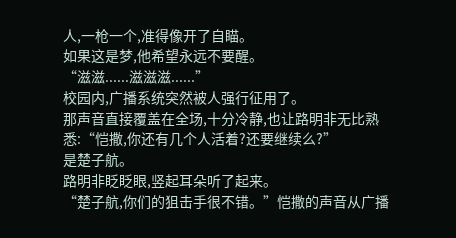人,一枪一个,准得像开了自瞄。
如果这是梦,他希望永远不要醒。
“滋滋......滋滋滋......”
校园内,广播系统突然被人强行征用了。
那声音直接覆盖在全场,十分冷静,也让路明非无比熟悉:“恺撒,你还有几个人活着?还要继续么?”
是楚子航。
路明非眨眨眼,竖起耳朵听了起来。
“楚子航,你们的狙击手很不错。”恺撒的声音从广播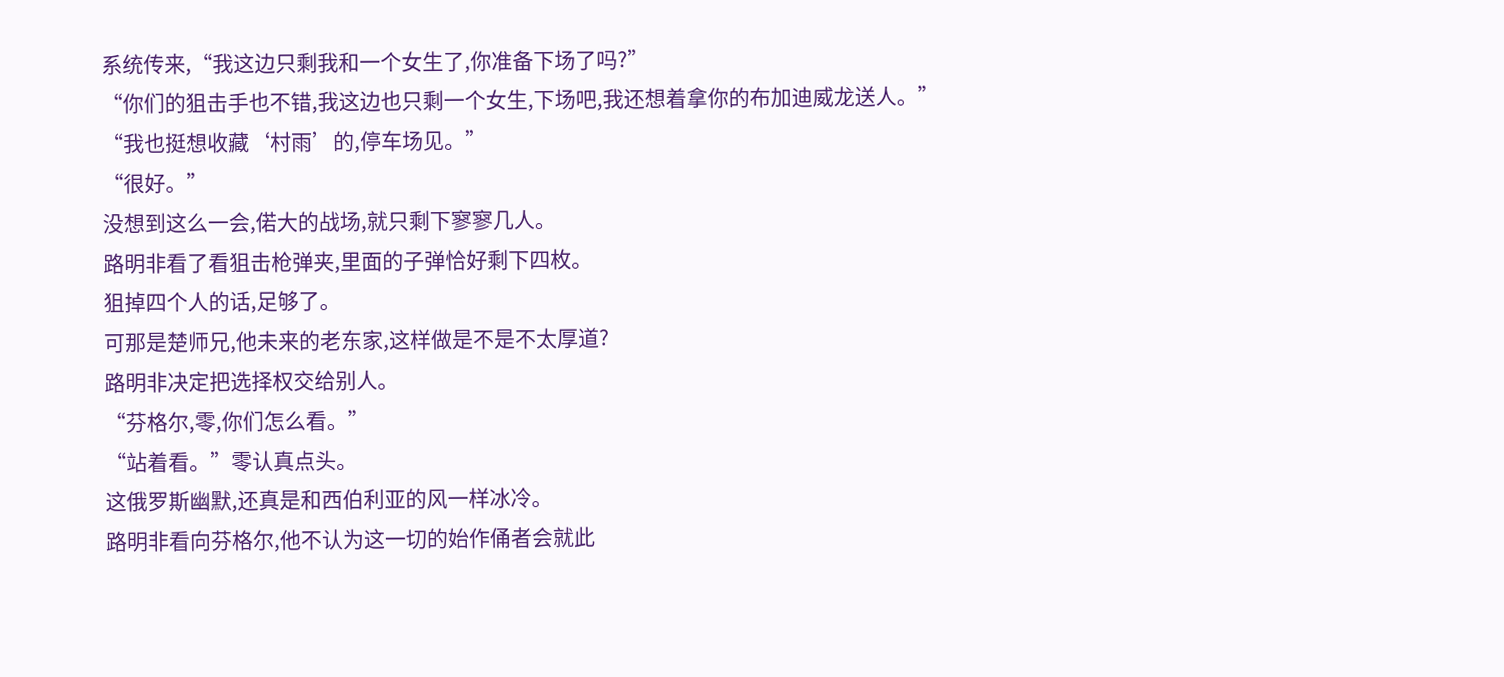系统传来,“我这边只剩我和一个女生了,你准备下场了吗?”
“你们的狙击手也不错,我这边也只剩一个女生,下场吧,我还想着拿你的布加迪威龙送人。”
“我也挺想收藏‘村雨’的,停车场见。”
“很好。”
没想到这么一会,偌大的战场,就只剩下寥寥几人。
路明非看了看狙击枪弹夹,里面的子弹恰好剩下四枚。
狙掉四个人的话,足够了。
可那是楚师兄,他未来的老东家,这样做是不是不太厚道?
路明非决定把选择权交给别人。
“芬格尔,零,你们怎么看。”
“站着看。”零认真点头。
这俄罗斯幽默,还真是和西伯利亚的风一样冰冷。
路明非看向芬格尔,他不认为这一切的始作俑者会就此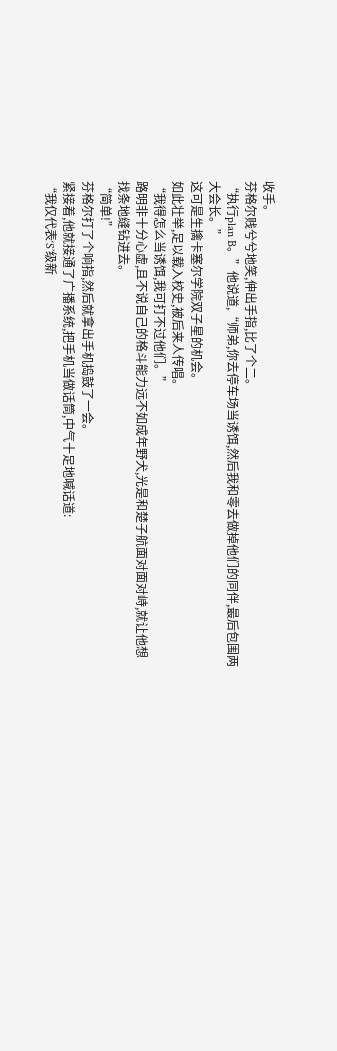收手。
芬格尔贱兮兮地笑,伸出手指,比了个二。
“执行plan B。”他说道,“师弟,你去停车场当诱饵,然后我和零去做掉他们的同伴,最后包围两大会长。”
这可是生擒卡塞尔学院双子星的机会。
如此壮举,足以载入校史,被后来人传唱。
“我得怎么当诱饵,我可打不过他们。”
路明非十分心虚,且不说自己的格斗能力远不如成年野犬,光是和楚子航面对面对峙,就让他想找条地缝钻进去。
“简单!”
芬格尔打了个响指,然后就拿出手机捣鼓了一会。
紧接着,他就接通了广播系统,把手机当做话筒,中气十足地喊话道:
“我仅代表‘S’级新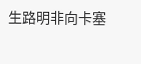生路明非向卡塞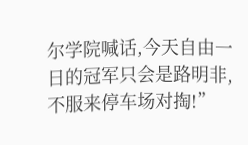尔学院喊话,今天自由一日的冠军只会是路明非,不服来停车场对掏!”